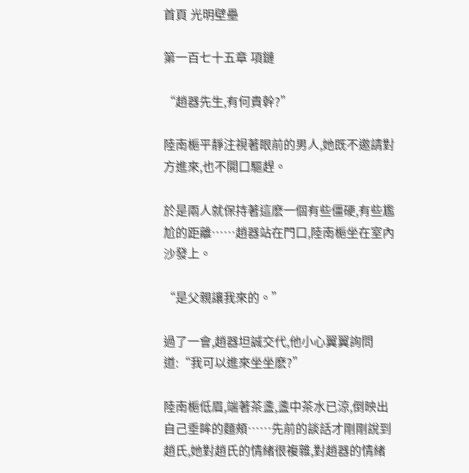首頁 光明壁壘

第一百七十五章 項鏈

“趙器先生,有何貴幹?”

陸南梔平靜注視著眼前的男人,她既不邀請對方進來,也不開口驅趕。

於是兩人就保持著這麽一個有些僵硬,有些尷尬的距離……趙器站在門口,陸南梔坐在室內沙發上。

“是父親讓我來的。”

過了一會,趙器坦誠交代,他小心翼翼詢問道:“我可以進來坐坐麽?”

陸南梔低眉,端著茶盞,盞中茶水已涼,倒映出自己垂眸的麵頰……先前的談話才剛剛說到趙氏,她對趙氏的情緒很複雜,對趙器的情緒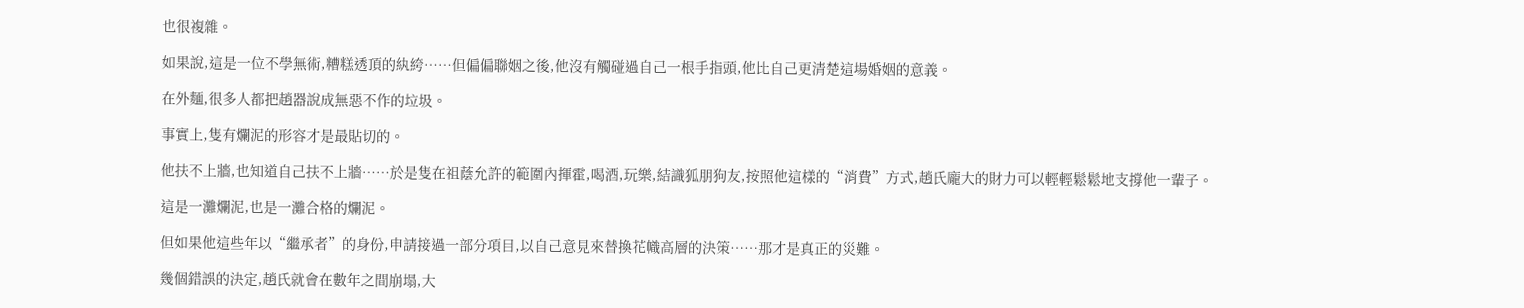也很複雜。

如果說,這是一位不學無術,糟糕透頂的紈絝……但偏偏聯姻之後,他沒有觸碰過自己一根手指頭,他比自己更清楚這場婚姻的意義。

在外麵,很多人都把趙器說成無惡不作的垃圾。

事實上,隻有爛泥的形容才是最貼切的。

他扶不上牆,也知道自己扶不上牆……於是隻在祖蔭允許的範圍內揮霍,喝酒,玩樂,結識狐朋狗友,按照他這樣的“消費”方式,趙氏龐大的財力可以輕輕鬆鬆地支撐他一輩子。

這是一灘爛泥,也是一灘合格的爛泥。

但如果他這些年以“繼承者”的身份,申請接過一部分項目,以自己意見來替換花幟高層的決策……那才是真正的災難。

幾個錯誤的決定,趙氏就會在數年之間崩塌,大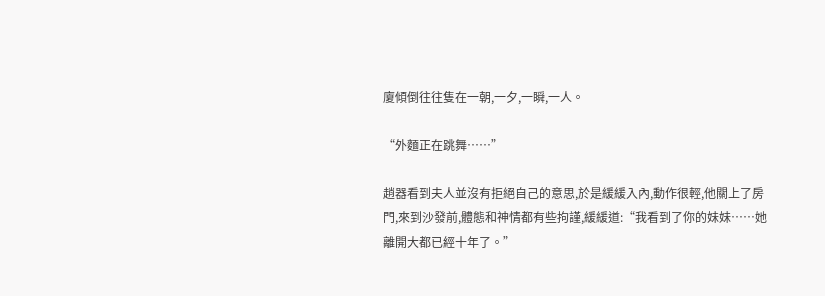廈傾倒往往隻在一朝,一夕,一瞬,一人。

“外麵正在跳舞……”

趙器看到夫人並沒有拒絕自己的意思,於是緩緩入內,動作很輕,他關上了房門,來到沙發前,體態和神情都有些拘謹,緩緩道:“我看到了你的妹妹……她離開大都已經十年了。”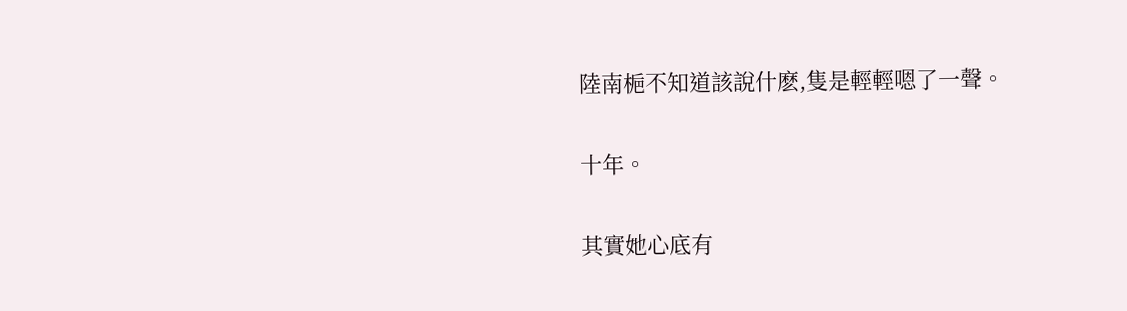陸南梔不知道該說什麽,隻是輕輕嗯了一聲。

十年。

其實她心底有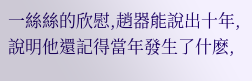一絲絲的欣慰,趙器能說出十年,說明他還記得當年發生了什麽,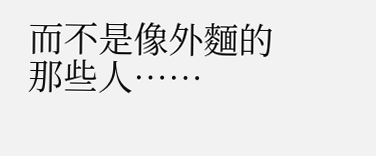而不是像外麵的那些人……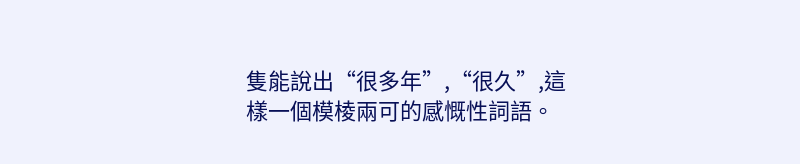隻能說出“很多年”,“很久”,這樣一個模棱兩可的感慨性詞語。